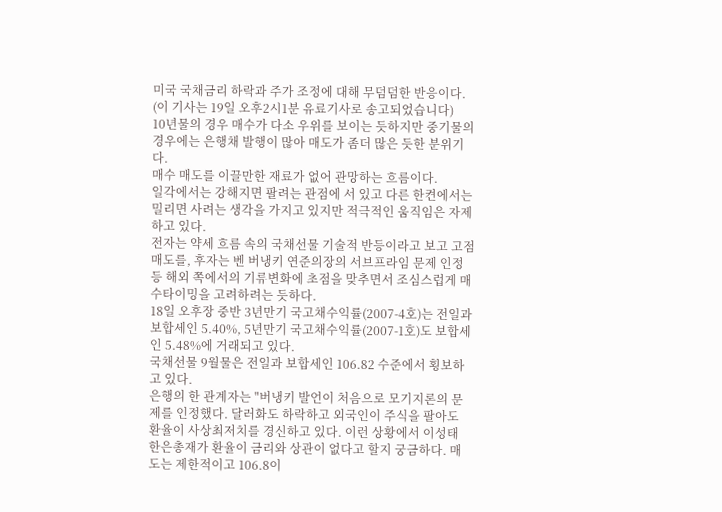미국 국채금리 하락과 주가 조정에 대해 무덤덤한 반응이다.
(이 기사는 19일 오후2시1분 유료기사로 송고되었습니다)
10년물의 경우 매수가 다소 우위를 보이는 듯하지만 중기물의 경우에는 은행채 발행이 많아 매도가 좀더 많은 듯한 분위기다.
매수 매도를 이끌만한 재료가 없어 관망하는 흐름이다.
일각에서는 강해지면 팔려는 관점에 서 있고 다른 한켠에서는 밀리면 사려는 생각을 가지고 있지만 적극적인 움직임은 자제하고 있다.
전자는 약세 흐름 속의 국채선물 기술적 반등이라고 보고 고점매도를, 후자는 벤 버냉키 연준의장의 서브프라임 문제 인정 등 해외 쪽에서의 기류변화에 초점을 맞추면서 조심스럽게 매수타이밍을 고려하려는 듯하다.
18일 오후장 중반 3년만기 국고채수익률(2007-4호)는 전일과 보합세인 5.40%, 5년만기 국고채수익률(2007-1호)도 보합세인 5.48%에 거래되고 있다.
국채선물 9월물은 전일과 보합세인 106.82 수준에서 횡보하고 있다.
은행의 한 관계자는 "버냉키 발언이 처음으로 모기지론의 문제를 인정했다. 달러화도 하락하고 외국인이 주식을 팔아도 환율이 사상최저치를 경신하고 있다. 이런 상황에서 이성태 한은총재가 환율이 금리와 상관이 없다고 할지 궁금하다. 매도는 제한적이고 106.8이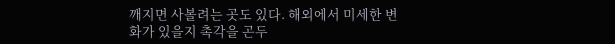깨지면 사볼려는 곳도 있다. 해외에서 미세한 변화가 있을지 촉각을 곤두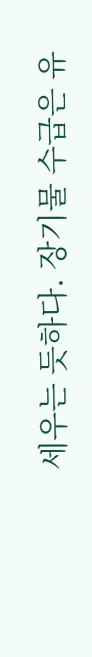세우는 듯하다. 장기물 수급은 유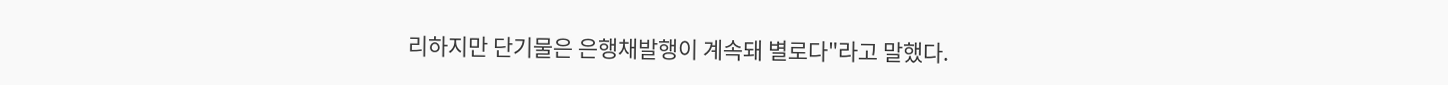리하지만 단기물은 은행채발행이 계속돼 별로다"라고 말했다.